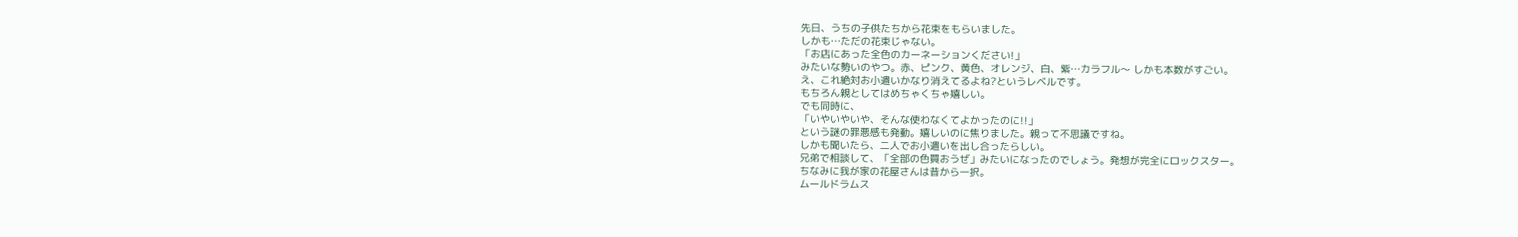先日、うちの子供たちから花束をもらいました。
しかも…ただの花束じゃない。
「お店にあった全色のカーネーションください!」
みたいな勢いのやつ。赤、ピンク、黄色、オレンジ、白、紫…カラフル〜 しかも本数がすごい。
え、これ絶対お小遣いかなり消えてるよね?というレベルです。
もちろん親としてはめちゃくちゃ嬉しい。
でも同時に、
「いやいやいや、そんな使わなくてよかったのに!!」
という謎の罪悪感も発動。嬉しいのに焦りました。親って不思議ですね。
しかも聞いたら、二人でお小遣いを出し合ったらしい。
兄弟で相談して、「全部の色買おうぜ」みたいになったのでしょう。発想が完全にロックスター。
ちなみに我が家の花屋さんは昔から一択。
ムールドラムス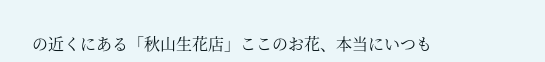の近くにある「秋山生花店」ここのお花、本当にいつも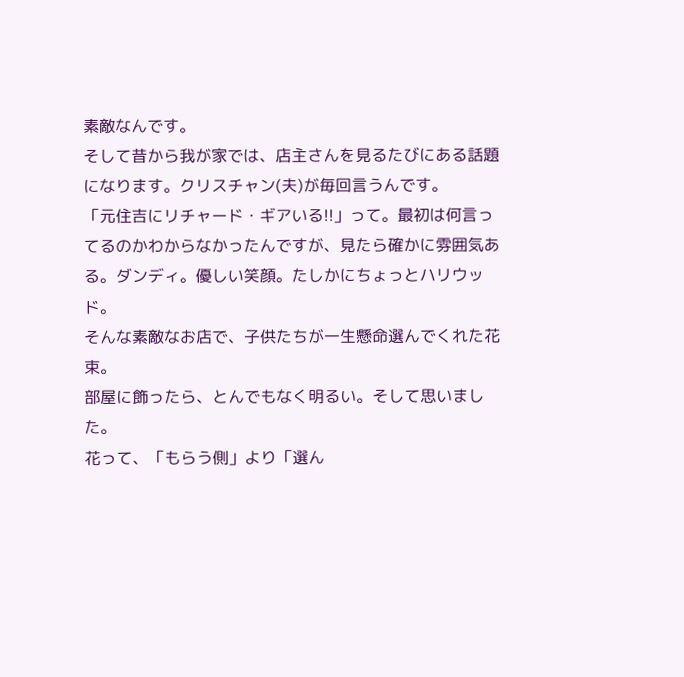素敵なんです。
そして昔から我が家では、店主さんを見るたびにある話題になります。クリスチャン(夫)が毎回言うんです。
「元住吉にリチャード・ギアいる!!」って。最初は何言ってるのかわからなかったんですが、見たら確かに雰囲気ある。ダンディ。優しい笑顔。たしかにちょっとハリウッド。
そんな素敵なお店で、子供たちが一生懸命選んでくれた花束。
部屋に飾ったら、とんでもなく明るい。そして思いました。
花って、「もらう側」より「選ん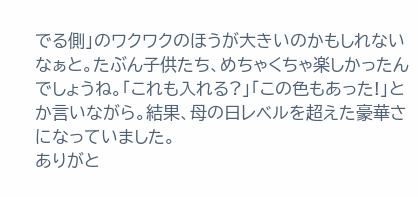でる側」のワクワクのほうが大きいのかもしれないなぁと。たぶん子供たち、めちゃくちゃ楽しかったんでしょうね。「これも入れる?」「この色もあった!」とか言いながら。結果、母の日レベルを超えた豪華さになっていました。
ありがと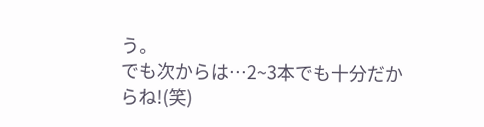う。
でも次からは…2~3本でも十分だからね!(笑)